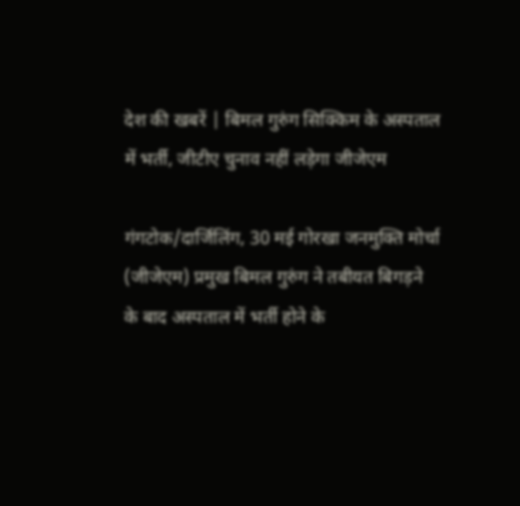देश की खबरें | बिमल गुरुंग सिक्किम के अस्पताल में भर्ती, जीटीए चुनाव नहीं लड़ेगा जीजेएम

गंगटोक/दार्जिलिंग, 30 मई गोरखा जनमुक्ति मोर्चा (जीजेएम) प्रमुख बिमल गुरुंग ने तबीयत बिगड़ने के बाद अस्पताल में भर्ती होने के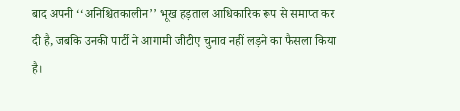बाद अपनी ‘‘अनिश्चितकालीन’’ भूख हड़ताल आधिकारिक रूप से समाप्त कर दी है, जबकि उनकी पार्टी ने आगामी जीटीए चुनाव नहीं लड़ने का फैसला किया है।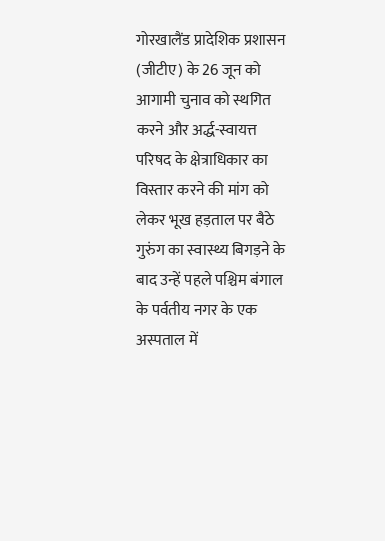गोरखालैंड प्रादेशिक प्रशासन (जीटीए) के 26 जून को आगामी चुनाव को स्थगित करने और अर्द्ध-स्वायत्त परिषद के क्षेत्राधिकार का विस्तार करने की मांग को लेकर भूख हड़ताल पर बैठे गुरुंग का स्वास्थ्य बिगड़ने के बाद उन्हें पहले पश्चिम बंगाल के पर्वतीय नगर के एक अस्पताल में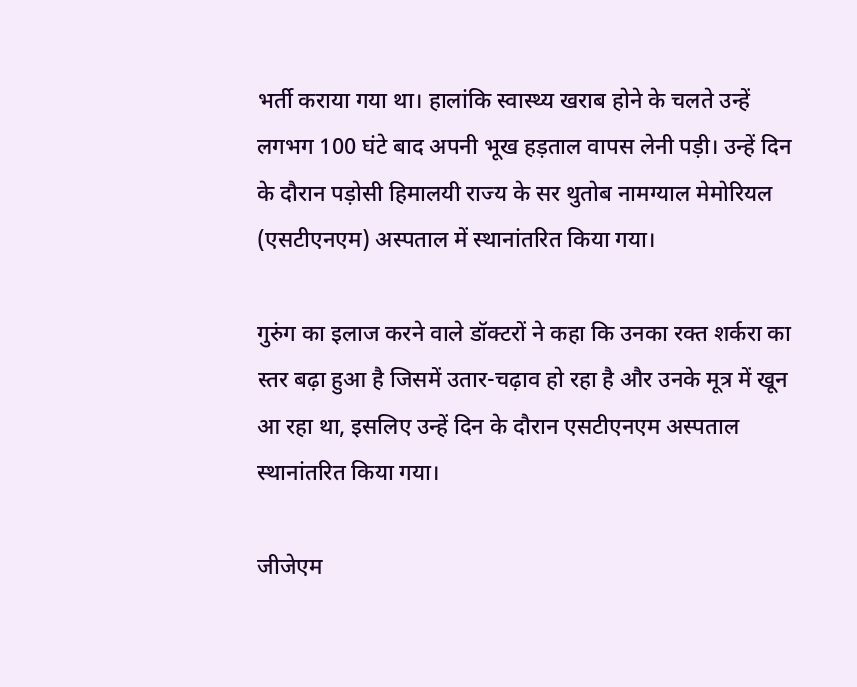भर्ती कराया गया था। हालांकि स्वास्थ्य खराब होने के चलते उन्हें लगभग 100 घंटे बाद अपनी भूख हड़ताल वापस लेनी पड़ी। उन्हें दिन के दौरान पड़ोसी हिमालयी राज्य के सर थुतोब नामग्याल मेमोरियल (एसटीएनएम) अस्पताल में स्थानांतरित किया गया।

गुरुंग का इलाज करने वाले डॉक्टरों ने कहा कि उनका रक्त शर्करा का स्तर बढ़ा हुआ है जिसमें उतार-चढ़ाव हो रहा है और उनके मूत्र में खून आ रहा था, इसलिए उन्हें दिन के दौरान एसटीएनएम अस्पताल स्थानांतरित किया गया।

जीजेएम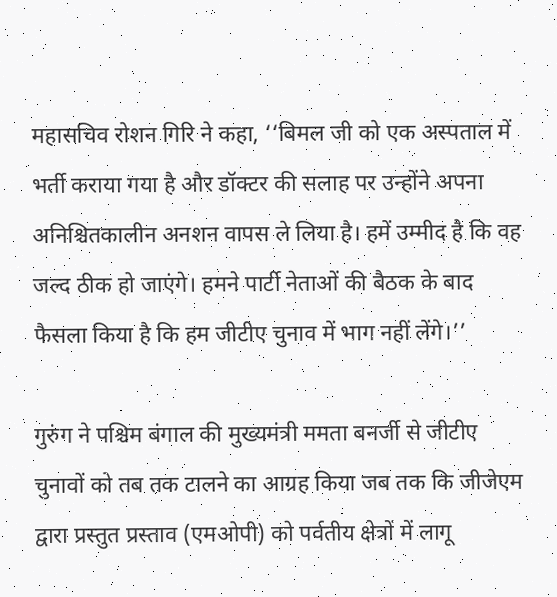महासचिव रोशन गिरि ने कहा, ‘‘बिमल जी को एक अस्पताल में भर्ती कराया गया है और डॉक्टर की सलाह पर उन्होंने अपना अनिश्चितकालीन अनशन वापस ले लिया है। हमें उम्मीद है कि वह जल्द ठीक हो जाएंगे। हमने पार्टी नेताओं की बैठक के बाद फैसला किया है कि हम जीटीए चुनाव में भाग नहीं लेंगे।’’

गुरुंग ने पश्चिम बंगाल की मुख्यमंत्री ममता बनर्जी से जीटीए चुनावों को तब तक टालने का आग्रह किया जब तक कि जीजेएम द्वारा प्रस्तुत प्रस्ताव (एमओपी) को पर्वतीय क्षेत्रों में लागू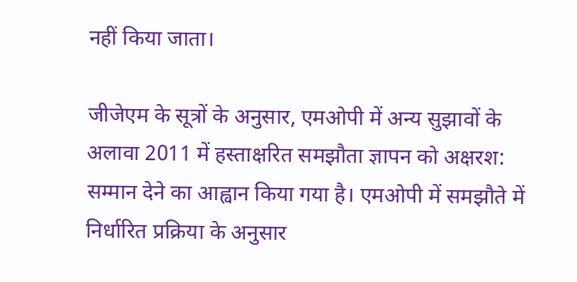नहीं किया जाता।

जीजेएम के सूत्रों के अनुसार, एमओपी में अन्य सुझावों के अलावा 2011 में हस्ताक्षरित समझौता ज्ञापन को अक्षरश: सम्मान देने का आह्वान किया गया है। एमओपी में समझौते में निर्धारित प्रक्रिया के अनुसार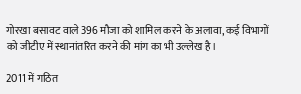गोरखा बसावट वाले 396 मौजा को शामिल करने के अलावा, कई विभागों को जीटीए में स्थानांतरित करने की मांग का भी उल्लेख है।

2011 में गठित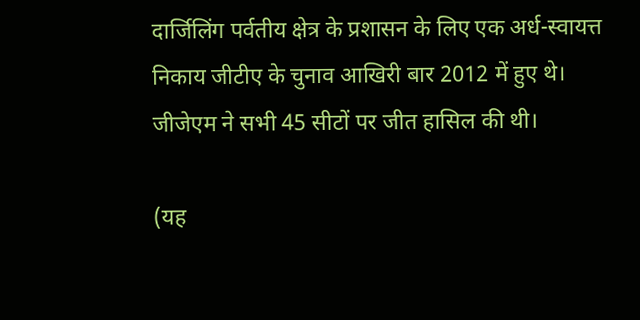दार्जिलिंग पर्वतीय क्षेत्र के प्रशासन के लिए एक अर्ध-स्वायत्त निकाय जीटीए के चुनाव आखिरी बार 2012 में हुए थे। जीजेएम ने सभी 45 सीटों पर जीत हासिल की थी।

(यह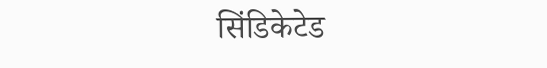सिंडिकेटेड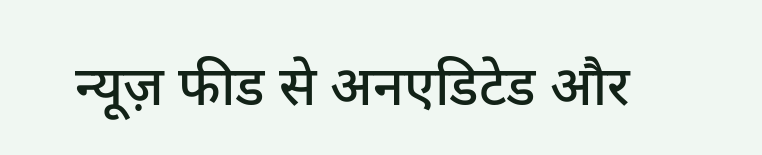न्यूज़ फीड से अनएडिटेड और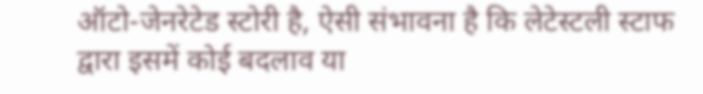ऑटो-जेनरेटेड स्टोरी है, ऐसी संभावना है कि लेटेस्टली स्टाफ द्वारा इसमें कोई बदलाव या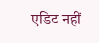एडिट नहीं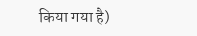किया गया है)